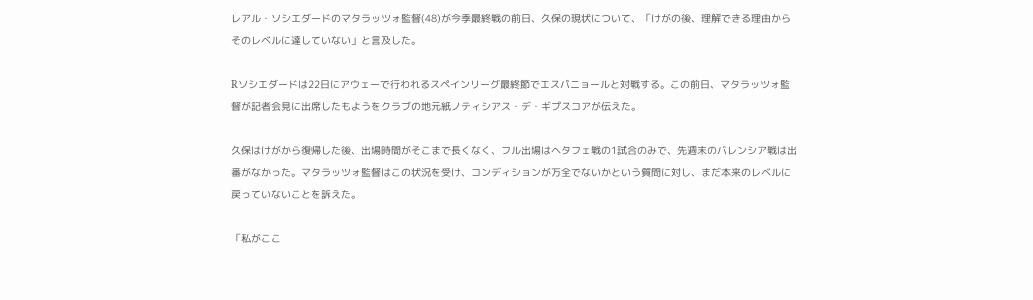レアル・ソシエダードのマタラッツォ監督(48)が今季最終戦の前日、久保の現状について、「けがの後、理解できる理由からそのレベルに達していない」と言及した。

Rソシエダードは22日にアウェーで行われるスペインリーグ最終節でエスパニョールと対戦する。この前日、マタラッツォ監督が記者会見に出席したもようをクラブの地元紙ノティシアス・デ・ギプスコアが伝えた。

久保はけがから復帰した後、出場時間がそこまで長くなく、フル出場はヘタフェ戦の1試合のみで、先週末のバレンシア戦は出番がなかった。マタラッツォ監督はこの状況を受け、コンディションが万全でないかという質問に対し、まだ本来のレベルに戻っていないことを訴えた。

「私がここ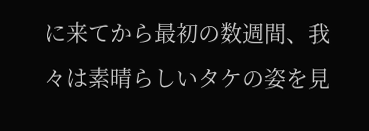に来てから最初の数週間、我々は素晴らしいタケの姿を見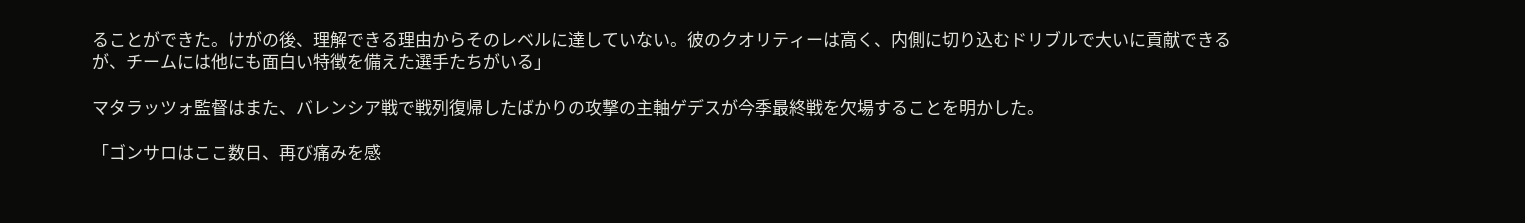ることができた。けがの後、理解できる理由からそのレベルに達していない。彼のクオリティーは高く、内側に切り込むドリブルで大いに貢献できるが、チームには他にも面白い特徴を備えた選手たちがいる」

マタラッツォ監督はまた、バレンシア戦で戦列復帰したばかりの攻撃の主軸ゲデスが今季最終戦を欠場することを明かした。

「ゴンサロはここ数日、再び痛みを感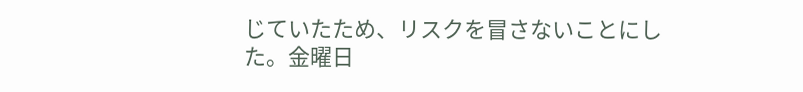じていたため、リスクを冒さないことにした。金曜日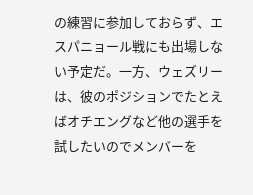の練習に参加しておらず、エスパニョール戦にも出場しない予定だ。一方、ウェズリーは、彼のポジションでたとえばオチエングなど他の選手を試したいのでメンバーを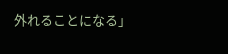外れることになる」